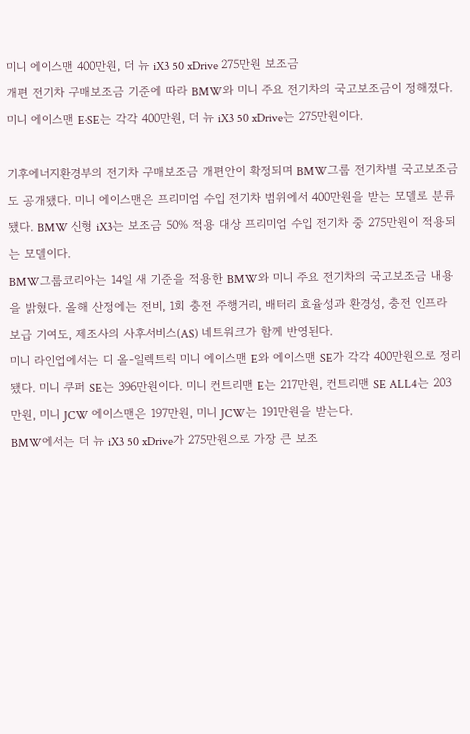미니 에이스맨 400만원, 더 뉴 iX3 50 xDrive 275만원 보조금
개편 전기차 구매보조금 기준에 따라 BMW와 미니 주요 전기차의 국고보조금이 정해졌다. 미니 에이스맨 E·SE는 각각 400만원, 더 뉴 iX3 50 xDrive는 275만원이다.

기후에너지환경부의 전기차 구매보조금 개편안이 확정되며 BMW그룹 전기차별 국고보조금도 공개됐다. 미니 에이스맨은 프리미엄 수입 전기차 범위에서 400만원을 받는 모델로 분류됐다. BMW 신형 iX3는 보조금 50% 적용 대상 프리미엄 수입 전기차 중 275만원이 적용되는 모델이다.
BMW그룹코리아는 14일 새 기준을 적용한 BMW와 미니 주요 전기차의 국고보조금 내용을 밝혔다. 올해 산정에는 전비, 1회 충전 주행거리, 배터리 효율성과 환경성, 충전 인프라 보급 기여도, 제조사의 사후서비스(AS) 네트워크가 함께 반영된다.
미니 라인업에서는 디 올-일렉트릭 미니 에이스맨 E와 에이스맨 SE가 각각 400만원으로 정리됐다. 미니 쿠퍼 SE는 396만원이다. 미니 컨트리맨 E는 217만원, 컨트리맨 SE ALL4는 203만원, 미니 JCW 에이스맨은 197만원, 미니 JCW는 191만원을 받는다.
BMW에서는 더 뉴 iX3 50 xDrive가 275만원으로 가장 큰 보조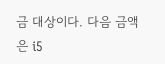금 대상이다. 다음 금액은 i5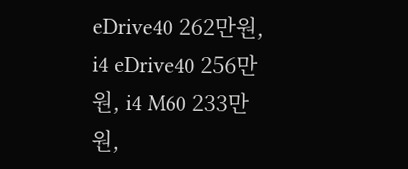eDrive40 262만원, i4 eDrive40 256만원, i4 M60 233만원,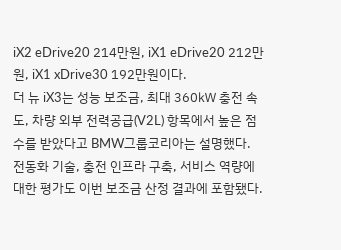iX2 eDrive20 214만원, iX1 eDrive20 212만원, iX1 xDrive30 192만원이다.
더 뉴 iX3는 성능 보조금, 최대 360㎾ 충전 속도, 차량 외부 전력공급(V2L) 항목에서 높은 점수를 받았다고 BMW그룹코리아는 설명했다. 전동화 기술, 충전 인프라 구축, 서비스 역량에 대한 평가도 이번 보조금 산정 결과에 포함됐다.